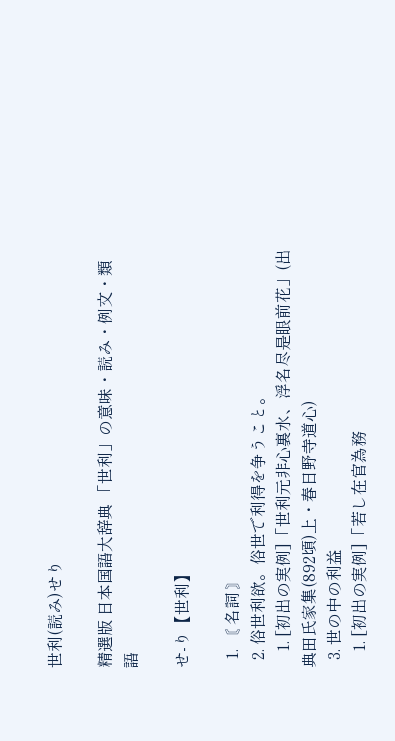世利(読み)せり

精選版 日本国語大辞典 「世利」の意味・読み・例文・類語

せ‐り【世利】

  1. 〘 名詞 〙
  2. 俗世利欲。俗世で利得を争うこと。
    1. [初出の実例]「世利元非心裏水、浮名尽是眼前花」(出典田氏家集(892頃)上・春日野寺道心)
  3. 世の中の利益
    1. [初出の実例]「若し在官為務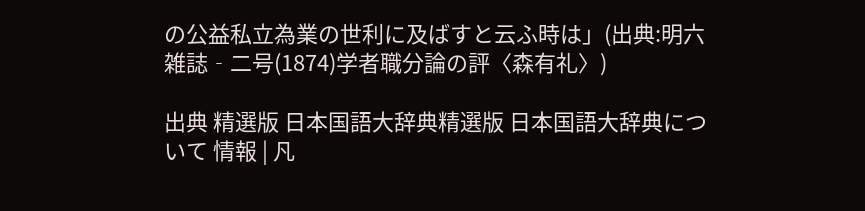の公益私立為業の世利に及ばすと云ふ時は」(出典:明六雑誌‐二号(1874)学者職分論の評〈森有礼〉)

出典 精選版 日本国語大辞典精選版 日本国語大辞典について 情報 | 凡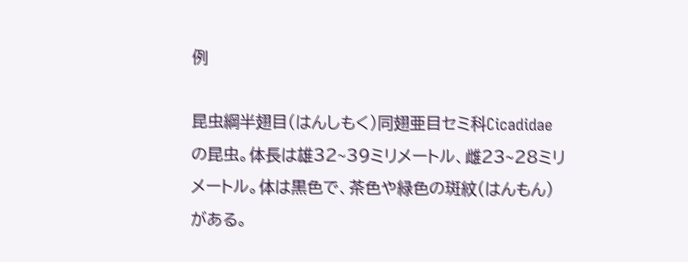例

昆虫綱半翅目(はんしもく)同翅亜目セミ科Cicadidaeの昆虫。体長は雄32~39ミリメートル、雌23~28ミリメートル。体は黒色で、茶色や緑色の斑紋(はんもん)がある。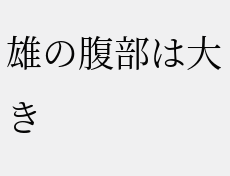雄の腹部は大き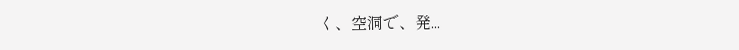く、空洞で、発...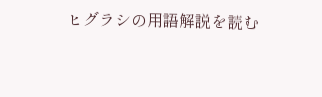ヒグラシの用語解説を読む